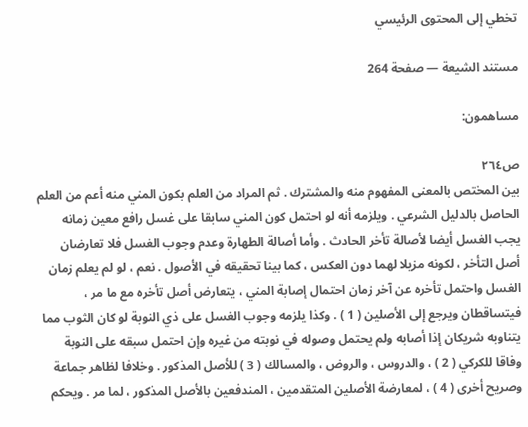تخطي إلى المحتوى الرئيسي

مستند الشيعة — صفحة 264

مساهمون:

ص٢٦٤
بين المختص بالمعنى المفهوم منه والمشترك . ثم المراد من العلم بكون المني منه أعم من العلم الحاصل بالدليل الشرعي . ويلزمه أنه لو احتمل كون المني سابقا على غسل رافع معين زمانه يجب الغسل أيضا لأصالة تأخر الحادث . وأما أصالة الطهارة وعدم وجوب الغسل فلا تعارضان أصل التأخر ، لكونه مزيلا لهما دون العكس ، كما بينا تحقيقه في الأصول . نعم ، لو لم يعلم زمان الغسل واحتمل تأخره عن آخر زمان احتمال إصابة المني ، يتعارض أصل تأخره مع ما مر ، فيتساقطان ويرجع إلى الأصلين ( 1 ) . وكذا يلزمه وجوب الغسل على ذي النوبة لو كان الثوب مما يتناوبه شريكان إذا أصابه ولم يحتمل وصوله في نوبته من غيره وإن احتمل سبقه على النوبة وفاقا للكركي ( 2 ) ، والدروس ، والروض ، والمسالك ( 3 ) للأصل المذكور . وخلافا لظاهر جماعة وصريح أخرى ( 4 ) ، لمعارضة الأصلين المتقدمين ، المندفعين بالأصل المذكور ، لما مر . ويحكم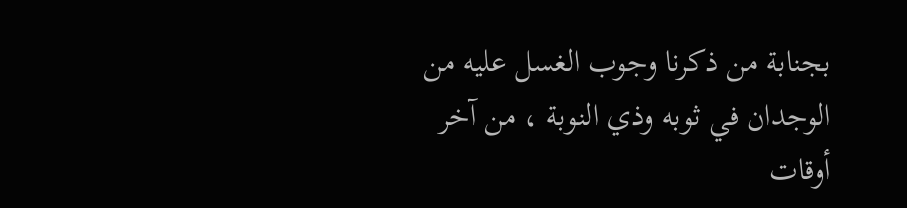بجنابة من ذكرنا وجوب الغسل عليه من الوجدان في ثوبه وذي النوبة ، من آخر أوقات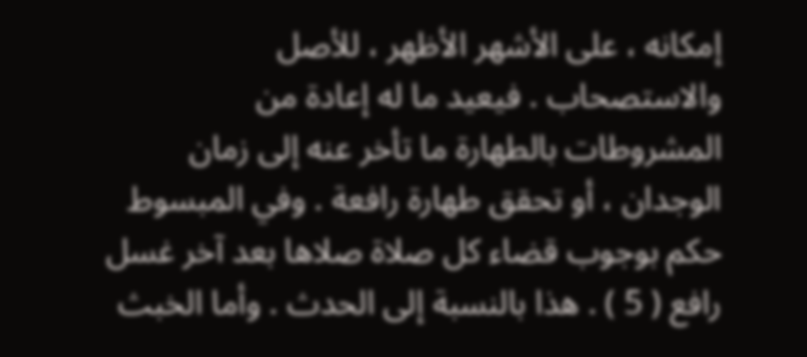إمكانه ، على الأشهر الأظهر ، للأصل والاستصحاب . فيعيد ما له إعادة من المشروطات بالطهارة ما تأخر عنه إلى زمان الوجدان ، أو تحقق طهارة رافعة . وفي المبسوط حكم بوجوب قضاء كل صلاة صلاها بعد آخر غسل رافع ( 5 ) . هذا بالنسبة إلى الحدث . وأما الخبث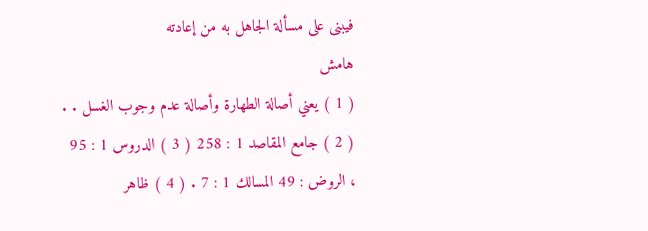فيبنى على مسألة الجاهل به من إعادته
هامش
( 1 ) يعني أصالة الطهارة وأصالة عدم وجوب الغسل . . ( 2 ) جامع المقاصد 1 : 258 ( 3 ) الدروس 1 : 95 ، الروض : 49 المسالك 1 : 7 . ( 4 ) ظاهر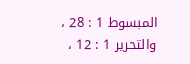المبسوط 1 : 28 ، والتحرير 1 : 12 ،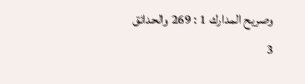وصريح المدارك 1 : 269 والحدائق 3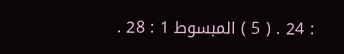: 24 . ( 5 ) المبسوط 1 : 28 .